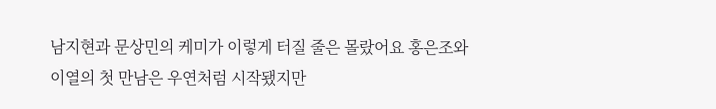남지현과 문상민의 케미가 이렇게 터질 줄은 몰랐어요 홍은조와 이열의 첫 만남은 우연처럼 시작됐지만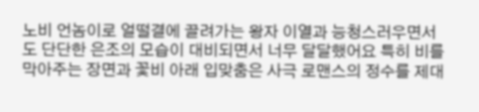노비 언놈이로 얼떨결에 끌려가는 왕자 이열과 능청스러우면서도 단단한 은조의 모습이 대비되면서 너무 달달했어요 특히 비를 막아주는 장면과 꽃비 아래 입맞춤은 사극 로맨스의 정수를 제대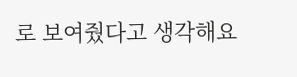로 보여줬다고 생각해요